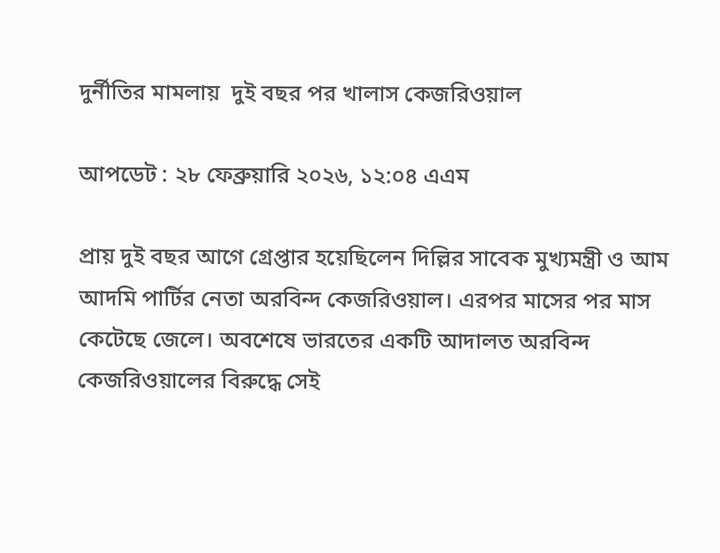দুর্নীতির মামলায়  দুই বছর পর খালাস কেজরিওয়াল

আপডেট : ২৮ ফেব্রুয়ারি ২০২৬, ১২:০৪ এএম

প্রায় দুই বছর আগে গ্রেপ্তার হয়েছিলেন দিল্লির সাবেক মুখ্যমন্ত্রী ও আম আদমি পার্টির নেতা অরবিন্দ কেজরিওয়াল। এরপর মাসের পর মাস কেটেছে জেলে। অবশেষে ভারতের একটি আদালত অরবিন্দ কেজরিওয়ালের বিরুদ্ধে সেই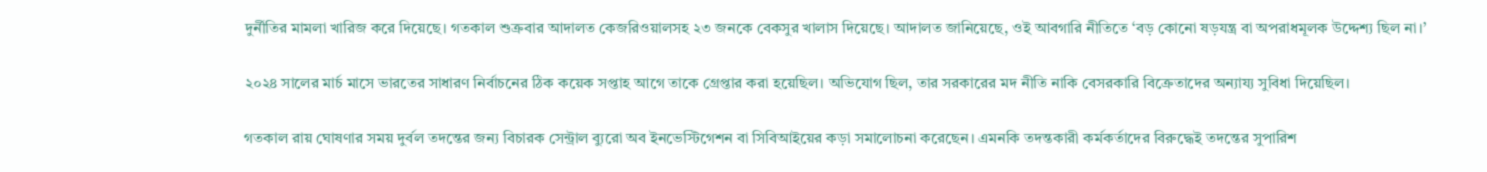দুর্নীতির মামলা খারিজ করে দিয়েছে। গতকাল শুক্রবার আদালত কেজরিওয়ালসহ ২৩ জনকে বেকসুর খালাস দিয়েছে। আদালত জানিয়েছে, ওই আবগারি নীতিতে ‘বড় কোনো ষড়যন্ত্র বা অপরাধমূলক উদ্দেশ্য ছিল না।’

২০২৪ সালের মার্চ মাসে ভারতের সাধারণ নির্বাচনের ঠিক কয়েক সপ্তাহ আগে তাকে গ্রেপ্তার করা হয়েছিল। অভিযোগ ছিল, তার সরকারের মদ নীতি নাকি বেসরকারি বিক্রেতাদের অন্যায্য সুবিধা দিয়েছিল।

গতকাল রায় ঘোষণার সময় দুর্বল তদন্তের জন্য বিচারক সেন্ট্রাল ব্যুরো অব ইনভেস্টিগেশন বা সিবিআইয়ের কড়া সমালোচনা করেছেন। এমনকি তদন্তকারী কর্মকর্তাদের বিরুদ্ধেই তদন্তের সুপারিশ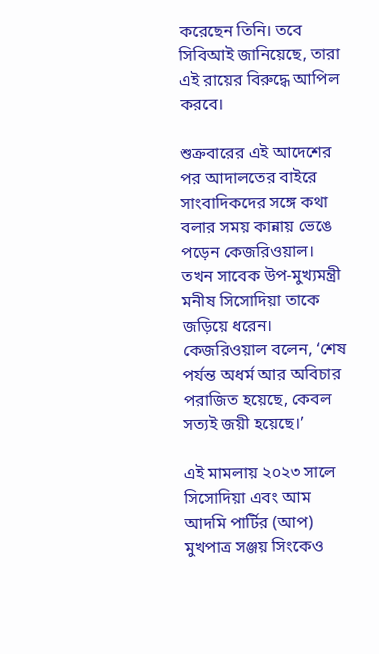করেছেন তিনি। তবে সিবিআই জানিয়েছে, তারা এই রায়ের বিরুদ্ধে আপিল করবে।

শুক্রবারের এই আদেশের পর আদালতের বাইরে সাংবাদিকদের সঙ্গে কথা বলার সময় কান্নায় ভেঙে পড়েন কেজরিওয়াল। তখন সাবেক উপ-মুখ্যমন্ত্রী মনীষ সিসোদিয়া তাকে জড়িয়ে ধরেন। কেজরিওয়াল বলেন, ‘শেষ পর্যন্ত অধর্ম আর অবিচার পরাজিত হয়েছে, কেবল সত্যই জয়ী হয়েছে।’

এই মামলায় ২০২৩ সালে সিসোদিয়া এবং আম আদমি পার্টির (আপ) মুখপাত্র সঞ্জয় সিংকেও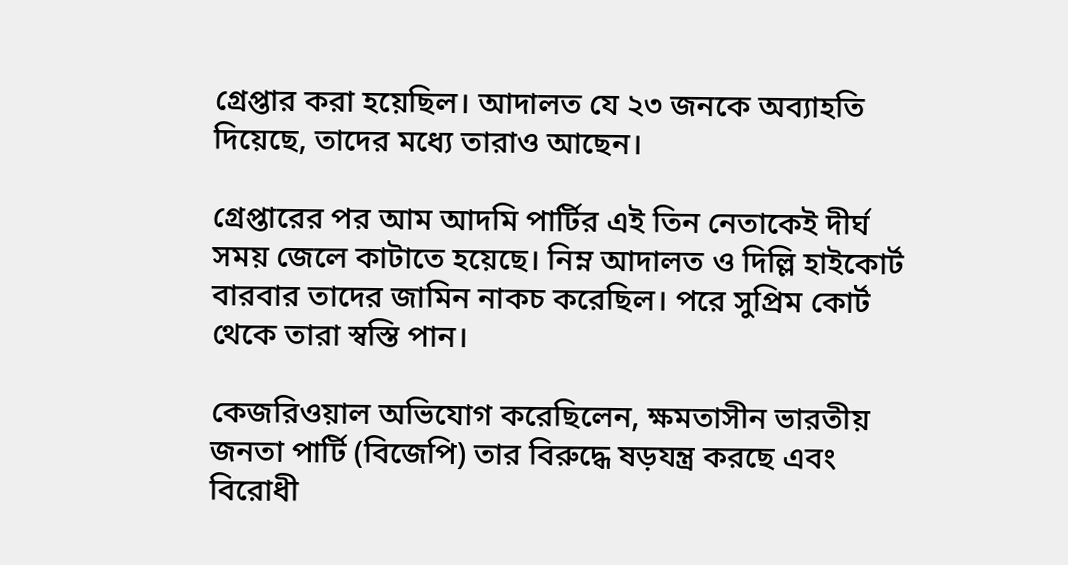গ্রেপ্তার করা হয়েছিল। আদালত যে ২৩ জনকে অব্যাহতি দিয়েছে, তাদের মধ্যে তারাও আছেন।

গ্রেপ্তারের পর আম আদমি পার্টির এই তিন নেতাকেই দীর্ঘ সময় জেলে কাটাতে হয়েছে। নিম্ন আদালত ও দিল্লি হাইকোর্ট বারবার তাদের জামিন নাকচ করেছিল। পরে সুপ্রিম কোর্ট থেকে তারা স্বস্তি পান।

কেজরিওয়াল অভিযোগ করেছিলেন, ক্ষমতাসীন ভারতীয় জনতা পার্টি (বিজেপি) তার বিরুদ্ধে ষড়যন্ত্র করছে এবং বিরোধী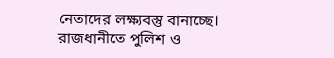নেতাদের লক্ষ্যবস্তু বানাচ্ছে। রাজধানীতে পুলিশ ও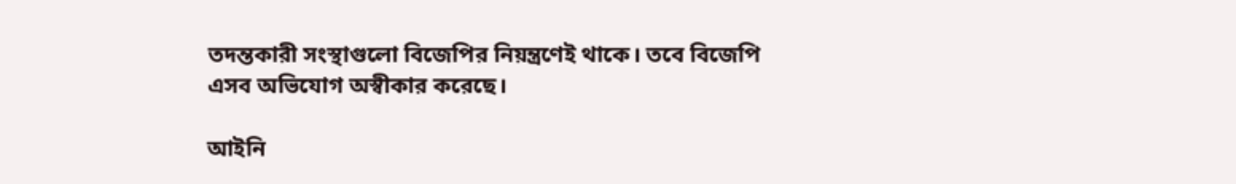তদন্তকারী সংস্থাগুলো বিজেপির নিয়ন্ত্রণেই থাকে। তবে বিজেপি এসব অভিযোগ অস্বীকার করেছে।

আইনি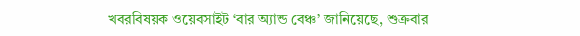খবরবিষয়ক ওয়েবসাইট ‘বার অ্যান্ড বেঞ্চ’ জানিয়েছে, শুক্রবার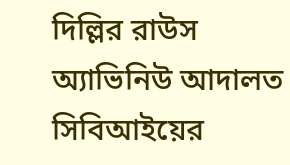দিল্লির রাউস অ্যাভিনিউ আদালত সিবিআইয়ের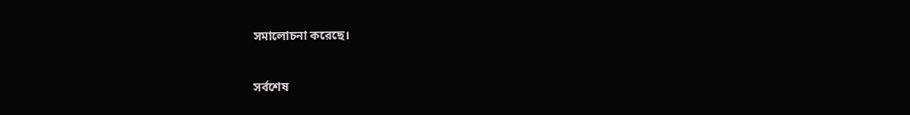সমালোচনা করেছে।

সর্বশেষ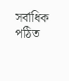সর্বাধিক পঠিত